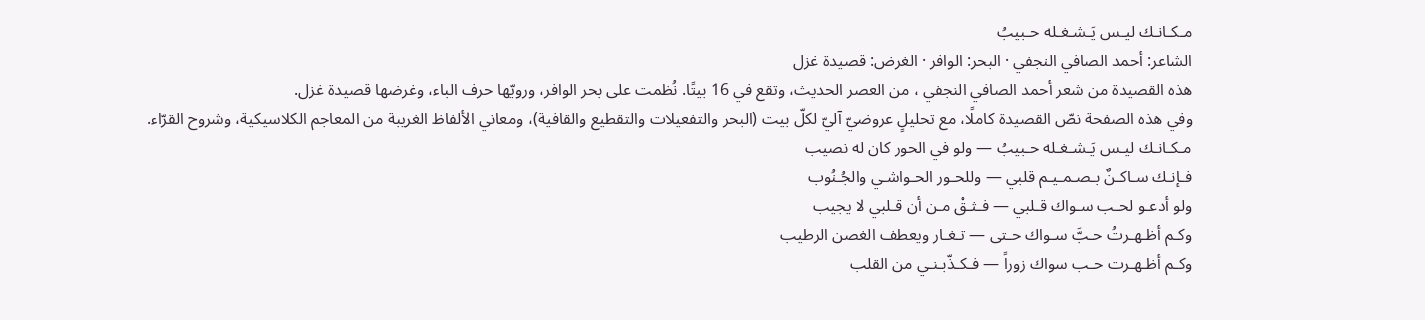مـكـانـك ليـس يَـشـغـله حـبيبُ
الشاعر: أحمد الصافي النجفي · البحر: الوافر · الغرض: قصيدة غزل
هذه القصيدة من شعر أحمد الصافي النجفي ، من العصر الحديث، وتقع في 16 بيتًا. نُظمت على بحر الوافر، ورويّها حرف الباء، وغرضها قصيدة غزل.
وفي هذه الصفحة نصّ القصيدة كاملًا، مع تحليلٍ عروضيّ آليّ لكلّ بيت (البحر والتفعيلات والتقطيع والقافية)، ومعاني الألفاظ الغريبة من المعاجم الكلاسيكية، وشروح القرّاء.
مـكـانـك ليـس يَـشـغـله حـبيبُ — ولو في الحور كان له نصيب
فـإنـك سـاكـنٌ بـصـمـيـم قلبي — وللحـور الحـواشـي والجُـنُوب
ولو أدعـو لحـب سـواك قـلبي — فـثـقْ مـن أن قـلبي لا يجيب
وكـم أظـهـرتُ حـبَّ سـواك حـتى — تـغـار ويعطف الغصن الرطيب
وكـم أظـهـرت حـب سواك زوراً — فـكـذّبـنـي من القلب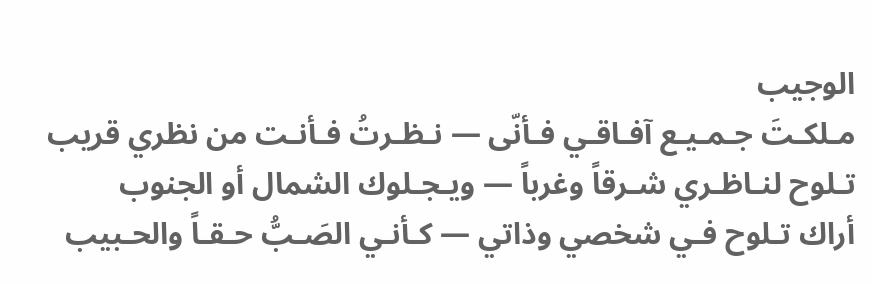الوجيب
مـلكـتَ جـمـيـع آفـاقـي فـأنّى — نـظـرتُ فـأنـت من نظري قريب
تـلوح لنـاظـري شـرقاً وغرباً — ويـجـلوك الشمال أو الجنوب
أراك تـلوح فـي شخصي وذاتي — كـأنـي الصَـبُّ حـقـاً والحـبيب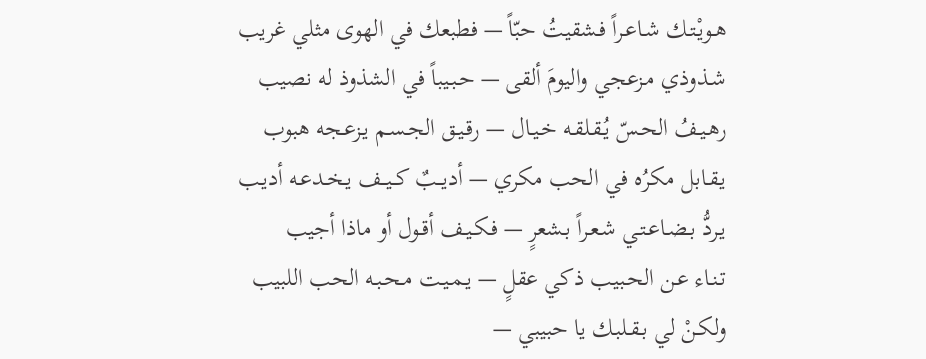هـويْـتـك شـاعـراً فـشقيتُ حبّاً — فطبعك في الهوى مثلي غريب
شـذوذي مـزعجي واليومَ ألقى — حـبـيباً في الشذوذ له نصيب
رهـيـفُ الحـسّ يُـقـلقـه خـيـال — رقـيـق الجـسـم يـزعـجه هبوب
يـقـابل مكرُه في الحب مكري — أديــبٌ كــيــف يـخـدعـه أديـب
يـردُّ بـضـاعـتـي شـعـراً بـشعرٍ — فـكـيـف أقـول أو ماذا أجيب
تـنـاء عـن الحـبيب ذكي عقلٍ — يـمـيـت مـحـبـه الحب اللبيب
ولكـنْ لي بـقـلبـك يا حبيبي —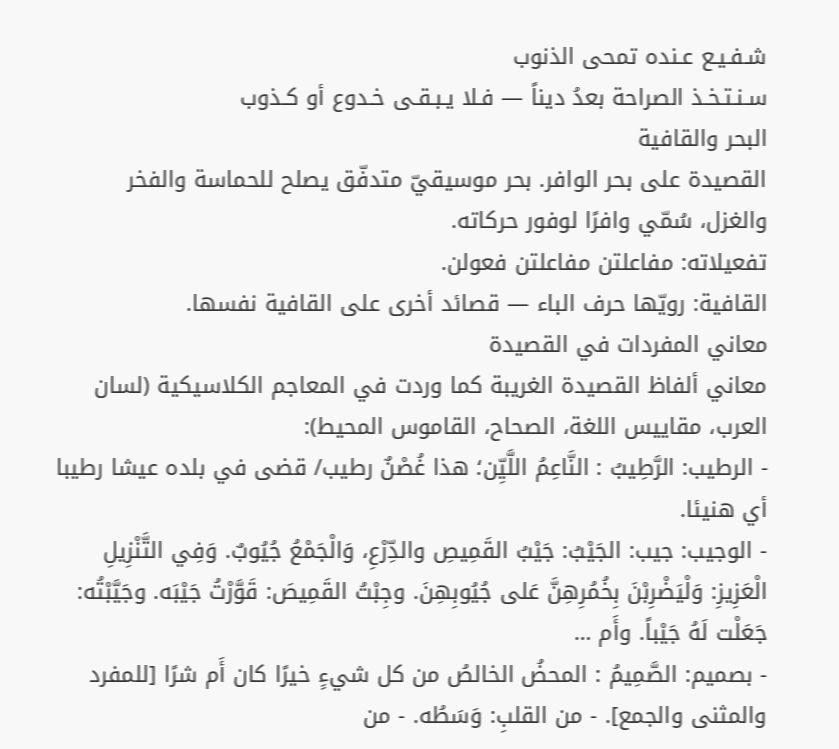شـفـيـع عـنده تمحى الذنوب
سـنـتـخـذ الصراحة بعدُ ديناً — فـلا يـبـقـى خـدوع أو كـذوب
البحر والقافية
القصيدة على بحر الوافر. بحر موسيقيّ متدفّق يصلح للحماسة والفخر والغزل، سُمّي وافرًا لوفور حركاته.
تفعيلاته: مفاعلتن مفاعلتن فعولن.
القافية: رويّها حرف الباء — قصائد أخرى على القافية نفسها.
معاني المفردات في القصيدة
معاني ألفاظ القصيدة الغريبة كما وردت في المعاجم الكلاسيكية (لسان العرب، مقاييس اللغة، الصحاح، القاموس المحيط):
- الرطيب: الرَّطِيبُ : النَّاعِمُ اللَّيِّن؛ هذا غُصْنٌ رطيب/ قضى في بلده عيشا رطيبا أي هنيئا.
- الوجيب: جيب: الجَيْبُ: جَيْبُ القَمِيصِ والدِّرْعِ، وَالْجَمْعُ جُيُوبٌ. وَفِي التَّنْزِيلِ الْعَزِيزِ: وَلْيَضْرِبْنَ بِخُمُرِهِنَّ عَلى جُيُوبِهِنَ. وجِبْتُ القَمِيصَ: قَوَّرْتُ جَيْبَه. وجَيَّبْتُه: جَعَلْت لَهُ جَيْباً. وأَم …
- بصميم: الصَّمِيمُ : المحضُ الخالصُ من كل شيءٍ خيرًا كان أَم شرًا [للمفرد والمثنى والجمع]. - من القلبِ: وَسَطُه. - من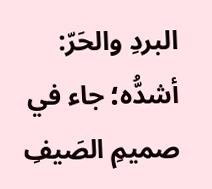البردِ والحَرّ: أشدُّه؛ جاء في صميمِ الصَيفِ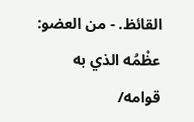القائظ. - من العضو: عظْمُه الذي به قوامه/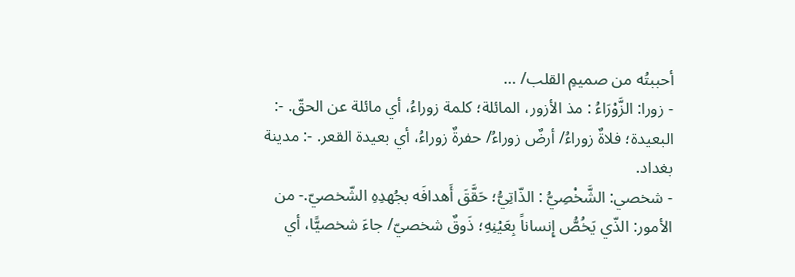أحببتُه من صميمِ القلب/ …
- زورا: الزَّوْرَاءُ : مذ الأزور، المائلة؛ كلمة زوراءُ، أي مائلة عن الحقّ. -: البعيدة؛ فلاةٌ زوراءُ/ أرضٌ زوراءُ/ حفرةٌ زوراءُ، أي بعيدة القعر. -: مدينة بغداد.
- شخصي: الشَّخْصِيُّ : الذّاتِيُّ؛ حَقَّقَ أَهدافَه بجُهدِهِ الشّخصيّ.- من الأمور: الذّي يَخُصُّ إِنساناً بِعَيْنِهِ؛ ذَوقٌ شخصيّ/ جاءَ شخصيًّا، أي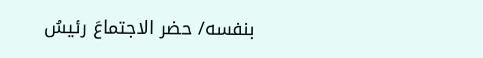بنفسه/ حضر الاجتماعَ رئيسُ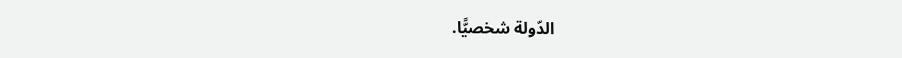الدّولة شخصيًّا.